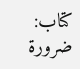كتاب: ضرورة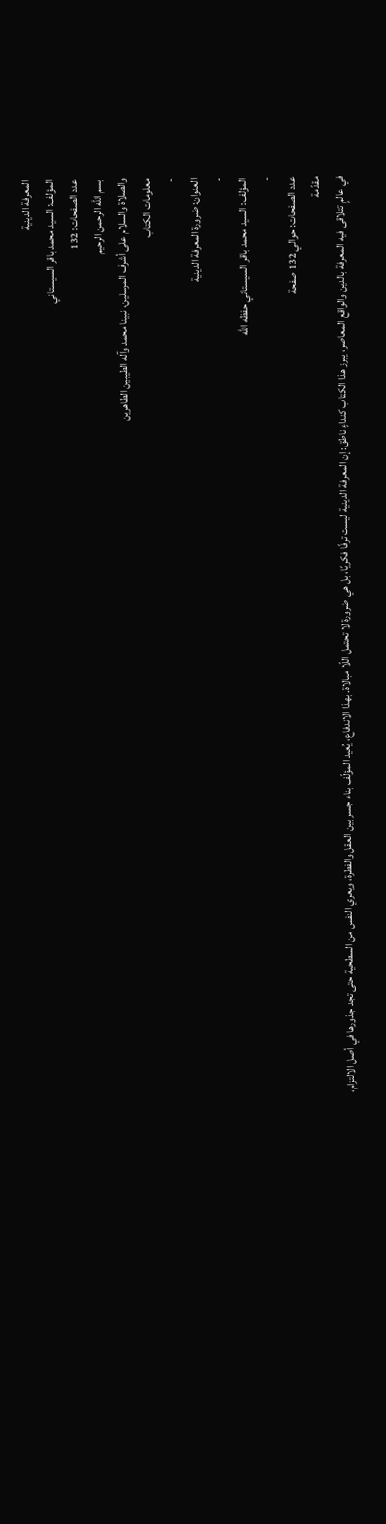المعرفة الدينية
المؤلف: السيد محمد باقر السيستاني
عدد الصفحات: 132
بسم الله الرحمن الرحيم
والصلاة والسلام على أشرف المرسلين، نبينا محمد وآله الطيبين الطاهرين
معلومات الكتاب
-
العنوان: ضرورة المعرفة الدينية
-
المؤلف: السيد محمد باقر السيستاني حفظه الله
-
عدد الصفحات: حوالي 132 صفحة
مقدّمة
في عالمٍ تتلاقى فيه المعرفة بالدين والواقع المعاصر، يبرز هذا الكتاب كنداءٍ ناطق: إن المعرفة الدينية ليست ترفًا فكريًا، بل هي ضرورة لا تحتمل اللّا مبالاة. بهذا الاندفاع، يُعيد المؤلّف بناء جسر بين العقل والفطرة، ويعري النفس من السطحية حتى تجد جذورها في أصل الالتزام،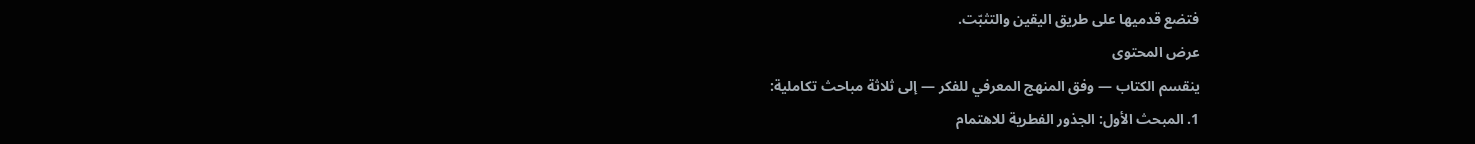فتضع قدميها على طريق اليقين والتثبّت.
عرض المحتوى
ينقسم الكتاب — وفق المنهج المعرفي للفكر — إلى ثلاثة مباحث تكاملية:
1. المبحث الأول: الجذور الفطرية للاهتمام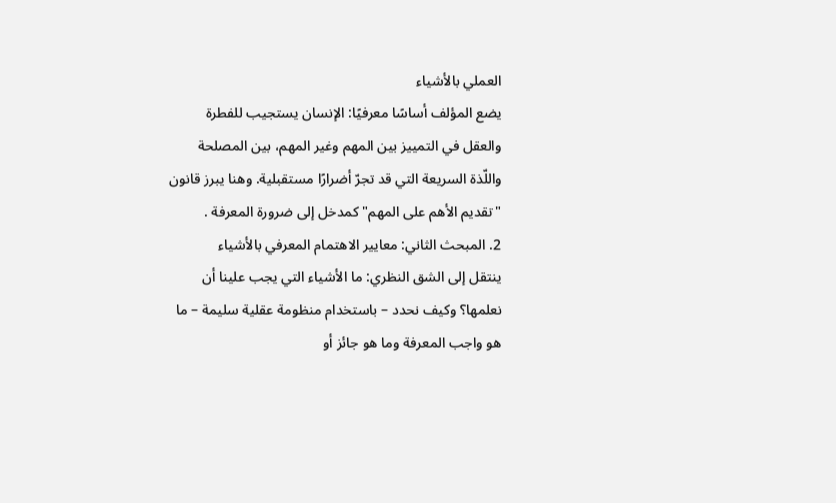العملي بالأشياء
يضع المؤلف أساسًا معرفيًا: الإنسان يستجيب للفطرة والعقل في التمييز بين المهم وغير المهم، بين المصلحة واللّذة السريعة التي قد تجرّ أضرارًا مستقبلية. وهنا يبرز قانون "تقديم الأهم على المهم" كمدخل إلى ضرورة المعرفة .
2. المبحث الثاني: معايير الاهتمام المعرفي بالأشياء
ينتقل إلى الشق النظري: ما الأشياء التي يجب علينا أن نعلمها؟ وكيف نحدد – باستخدام منظومة عقلية سليمة – ما هو واجب المعرفة وما هو جائز أو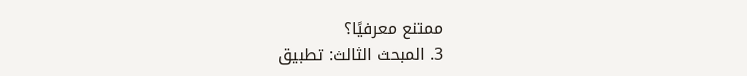ممتنع معرفيًا؟
3. المبحث الثالث: تطبيق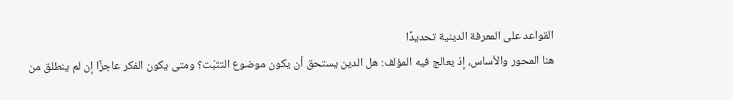القواعد على المعرفة الدينية تحديدًا
هنا المحور والأساس، إذ يعالج فيه المؤلف: هل الدين يستحق أن يكون موضوع التثبّت؟ ومتى يكون الفكر عاجزًا إن لم ينطلق من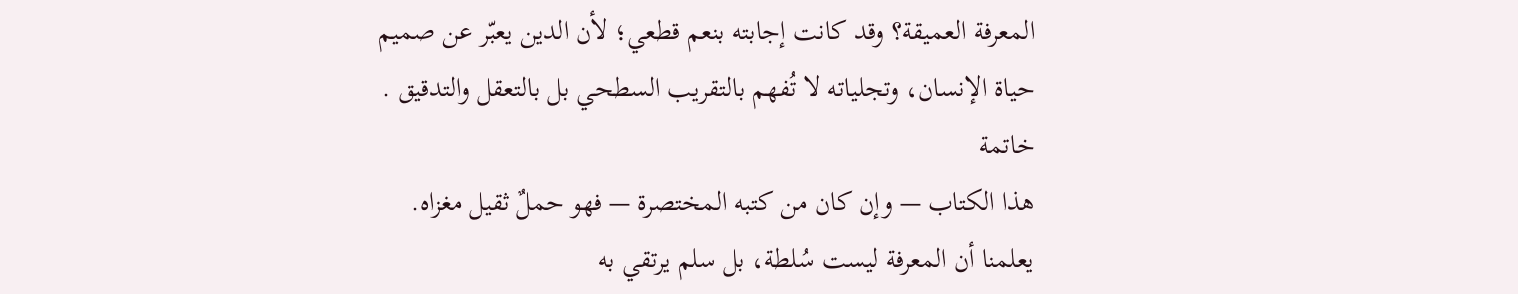المعرفة العميقة؟ وقد كانت إجابته بنعم قطعي؛ لأن الدين يعبّر عن صميم حياة الإنسان، وتجلياته لا تُفهم بالتقريب السطحي بل بالتعقل والتدقيق .
خاتمة
هذا الكتاب — وإن كان من كتبه المختصرة — فهو حملٌ ثقيل مغزاه. يعلمنا أن المعرفة ليست سُلطة، بل سلم يرتقي به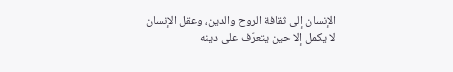الإنسان إلى ثقافة الروح والدين، وعقل الإنسان لا يكمل إلا حين يتعرّف على دينه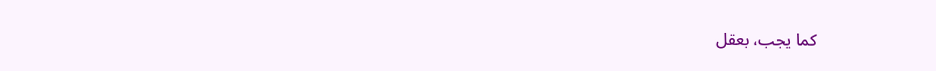كما يجب، بعقل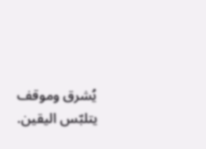يُشرق وموقف يتلبّس اليقين.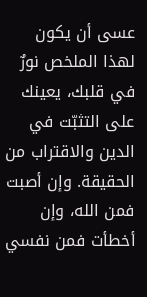عسى أن يكون لهذا الملخص نورٌ في قلبك، يعينك على التثبّت في الدين والاقتراب من الحقيقة. وإن أصبت فمن الله، وإن أخطأت فمن نفسي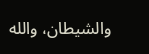والشيطان، والله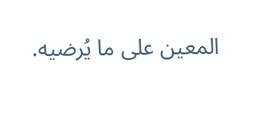المعين على ما يُرضيه.